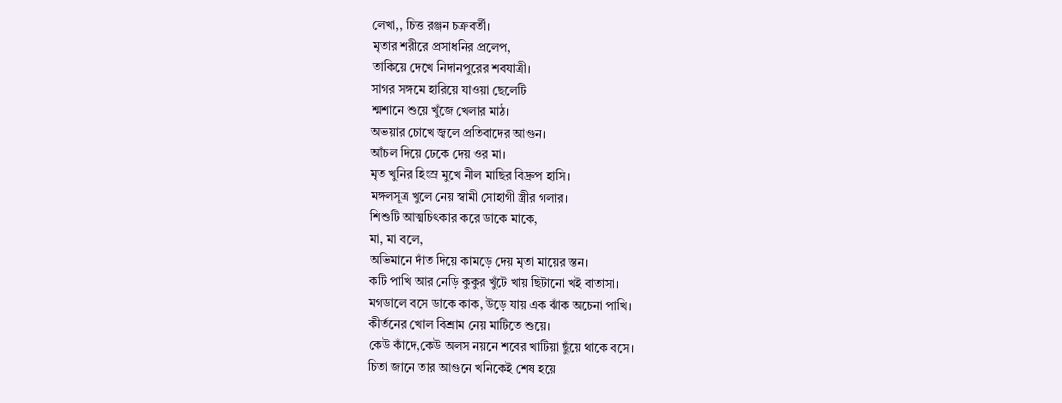লেখা,, চিত্ত রঞ্জন চক্রবর্তী।
মৃতার শরীরে প্রসাধনির প্রলেপ,
তাকিয়ে দেখে নিদানপুরের শবযাত্রী।
সাগর সঙ্গমে হারিয়ে যাওয়া ছেলেটি
শ্মশানে শুয়ে খুঁজে খেলার মাঠ।
অভয়ার চোখে জ্বলে প্রতিবাদের আগুন।
আঁচল দিয়ে ঢেকে দেয় ওর মা।
মৃত খুনির হিংস্র মুখে নীল মাছির বিদ্রুপ হাসি।
মঙ্গলসূত্র খুলে নেয় স্বামী সোহাগী স্ত্রীর গলার।
শিশুটি আত্মচিৎকার করে ডাকে মাকে,
মা, মা বলে,
অভিমানে দাঁত দিয়ে কামড়ে দেয় মৃতা মায়ের স্তন।
কটি পাখি আর নেড়ি কুকুর খুঁটে খায় ছিটানো খই বাতাসা।
মগডালে বসে ডাকে কাক, উড়ে যায় এক ঝাঁক অচেনা পাখি।
কীর্তনের খোল বিশ্রাম নেয় মাটিতে শুয়ে।
কেউ কাঁদে,কেউ অলস নয়নে শবের খাটিয়া ছুঁয়ে থাকে বসে।
চিতা জানে তার আগুনে খনিকেই শেষ হয়ে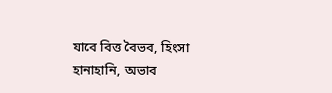যাবে বিত্ত বৈভব, হিংসা হানাহানি, অভাব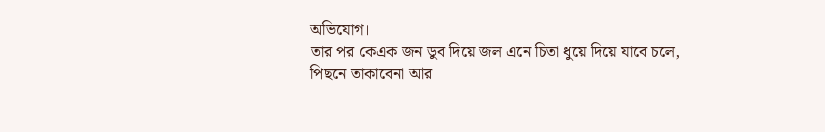অভিযোগ।
তার পর কেএক জন ডুব দিয়ে জল এনে চিতা ধুয়ে দিয়ে যাবে চলে,
পিছনে তাকাবেনা আর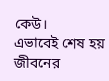কেউ।
এভাবেই শেষ হয় জীবনের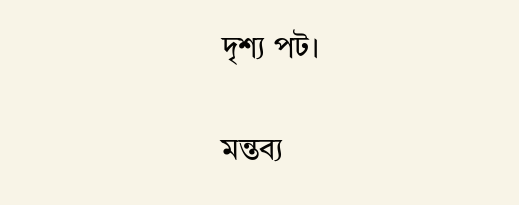দৃশ্য পট।

মন্তব্য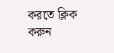করতে ক্লিক করুন